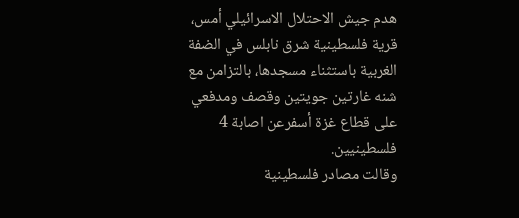هدم جيش الاحتلال الاسرائيلي أمس، قرية فلسطينية شرق نابلس في الضفة الغربية باستثناء مسجدها، بالتزامن مع شنه غارتين جويتين وقصف ومدفعي على قطاع غزة أسفرعن اصابة 4 فلسطينيين.
وقالت مصادر فلسطينية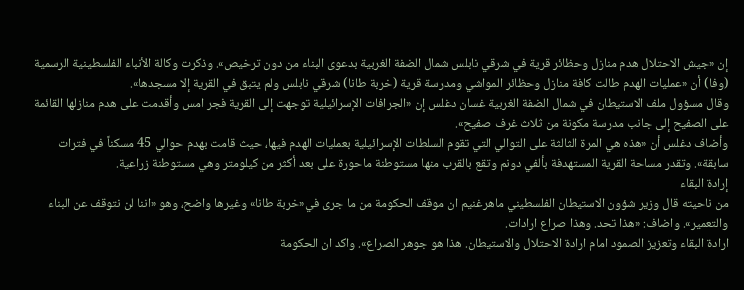إن «جيش الاحتلال هدم منازل وحظائر قرية في شرقي نابلس شمال الضفة الغربية بدعوى البناء من دون ترخيص». وذكرت وكالة الأنباء الفلسطينية الرسمية (وفا) أن «عمليات الهدم طالت كافة منازل وحظائر المواشي ومدرسة قرية (خربة طانا) شرقي نابلس ولم يتبق في القرية إلا مسجدها».
وقال مسؤول ملف الاستيطان في شمال الضفة الغربية غسان دغلس إن «الجرافات الإسرائيلية توجهت إلى القرية فجر امس وأقدمت على هدم منازلها القائمة على الصفيح إلى جانب مدرسة مكونة من ثلاث غرف صفيح».
وأضاف دغلس أن «هذه هي المرة الثالثة على التوالي التي تقوم السلطات الإسرائيلية بعمليات الهدم فيها، حيث قامت بهدم حوالي 45 مسكناً في فترات سابقة». وتقدر مساحة القرية المستهدفة بألفي دونم وتقع بالقرب منها مستوطنة ماحورة على بعد أكثر من كيلومتر وهي مستوطنة زراعية.
إرادة البقاء
من ناحيته قال وزير شؤون الاستيطان الفلسطيني ماهرغنيم ان موقف الحكومة من ما جرى في«خربة طانا» وغيرها واضح، وهو «اننا لن نتوقف عن البناء والتعمير». واضاف: «هذا تحد. وهذا صراع ارادات.
ارادة البقاء وتعزيز الصمود امام ارادة الاحتلال والاستيطان. هذا هو جوهر الصراع». واكد ان الحكومة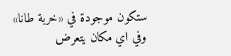ستكون موجودة في «خربة طانا» وفي اي مكان يتعرض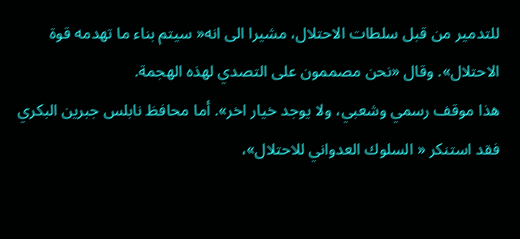للتدمير من قبل سلطات الاحتلال، مشيرا الى انه« سيتم بناء ما تهدمه قوة الاحتلال». وقال «نحن مصممون على التصدي لهذه الهجمة.
هذا موقف رسمي وشعبي، ولا يوجد خيار اخر». أما محافظ نابلس جبرين البكري فقد استنكر « السلوك العدواني للاحتلال»،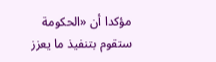مؤكدا أن «الحكومة ستقوم بتنفيذ ما يعزز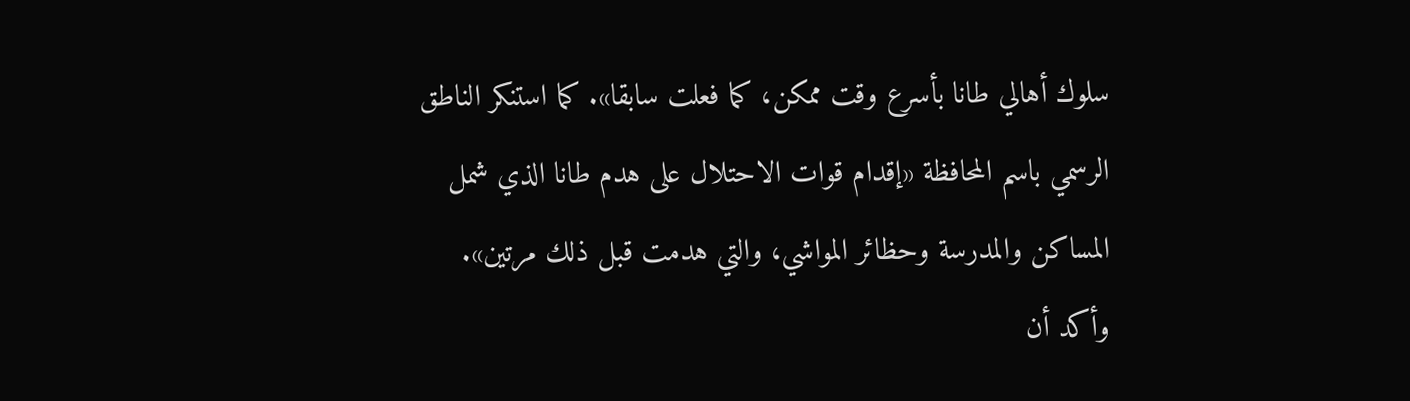سلوك أهالي طانا بأسرع وقت ممكن، كما فعلت سابقا». كما استنكر الناطق الرسمي باسم المحافظة «إقدام قوات الاحتلال على هدم طانا الذي شمل المساكن والمدرسة وحظائر المواشي، والتي هدمت قبل ذلك مرتين». وأكد أن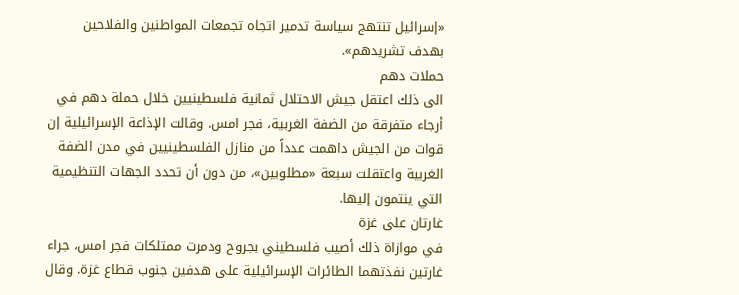«إسرائيل تنتهج سياسة تدمير اتجاه تجمعات المواطنين والفلاحين بهدف تشريدهم».
حملات دهم
الى ذلك اعتقل جيش الاحتلال ثمانية فلسطينيين خلال حملة دهم في أرجاء متفرقة من الضفة الغربية، فجر امس. وقالت الإذاعة الإسرائيلية إن قوات من الجيش داهمت عدداً من منازل الفلسطينيين في مدن الضفة الغربية واعتقلت سبعة «مطلوبين»، من دون أن تحدد الجهات التنظيمية التي ينتمون إليها.
غارتان على غزة
في موازاة ذلك أصيب فلسطيني بجروح ودمرت ممتلكات فجر امس، جراء غارتين نفذتهما الطائرات الإسرائيلية على هدفين جنوب قطاع غزة. وقال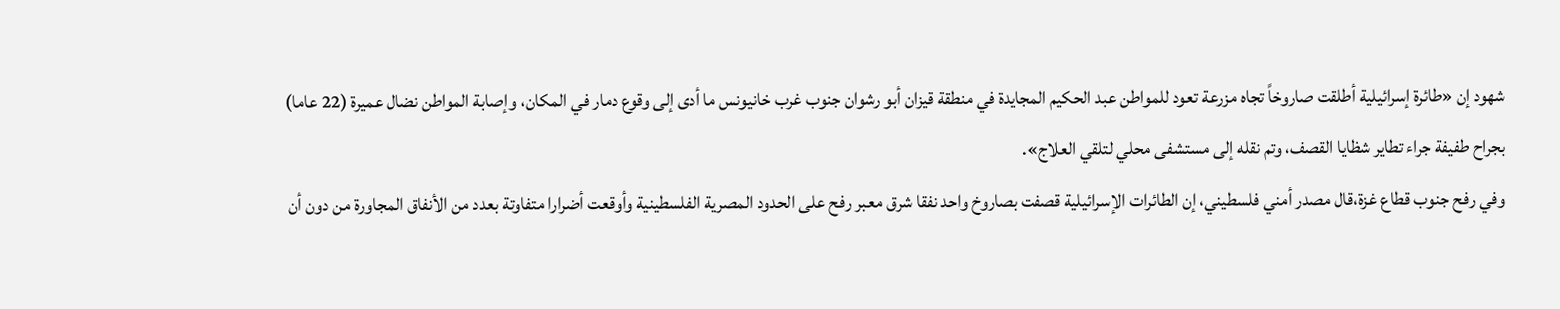شهود إن «طائرة إسرائيلية أطلقت صاروخاً تجاه مزرعة تعود للمواطن عبد الحكيم المجايدة في منطقة قيزان أبو رشوان جنوب غرب خانيونس ما أدى إلى وقوع دمار في المكان، وإصابة المواطن نضال عميرة (22 عاما) بجراح طفيفة جراء تطاير شظايا القصف، وتم نقله إلى مستشفى محلي لتلقي العلاج».
وفي رفح جنوب قطاع غزة،قال مصدر أمني فلسطيني، إن الطائرات الإسرائيلية قصفت بصاروخ واحد نفقا شرق معبر رفح على الحدود المصرية الفلسطينية وأوقعت أضرارا متفاوتة بعدد من الأنفاق المجاورة من دون أن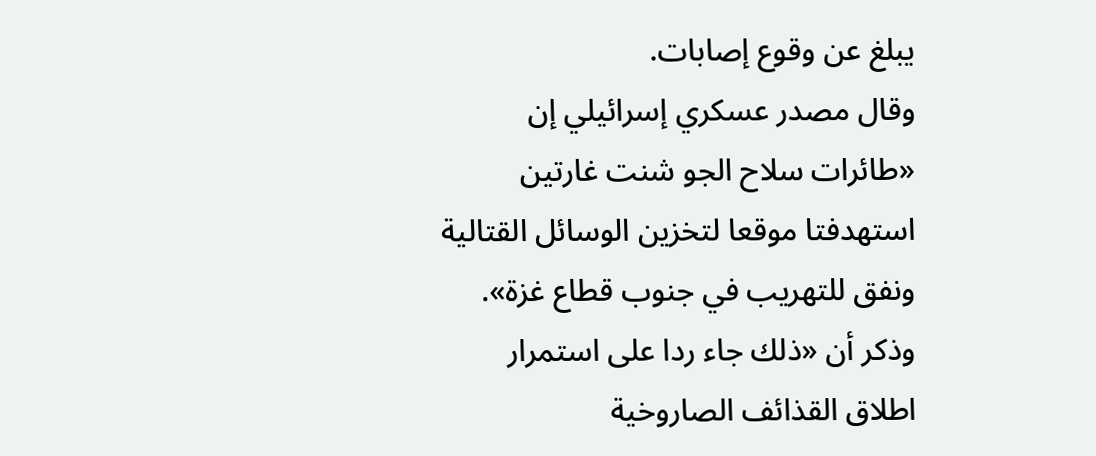يبلغ عن وقوع إصابات.
وقال مصدر عسكري إسرائيلي إن «طائرات سلاح الجو شنت غارتين استهدفتا موقعا لتخزين الوسائل القتالية ونفق للتهريب في جنوب قطاع غزة». وذكر أن «ذلك جاء ردا على استمرار اطلاق القذائف الصاروخية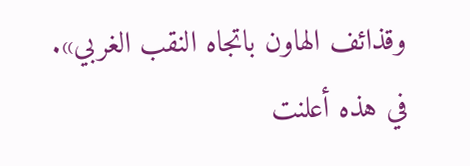وقذائف الهاون باتجاه النقب الغربي».
في هذه أعلنت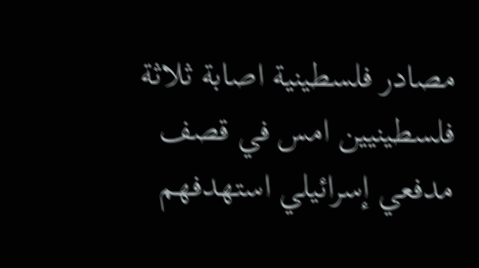مصادر فلسطينية اصابة ثلاثة فلسطينيين امس في قصف مدفعي إسرائيلي استهدفهم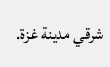شرقي مدينة غزة.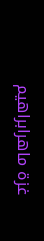غزة ماهرابراهيم